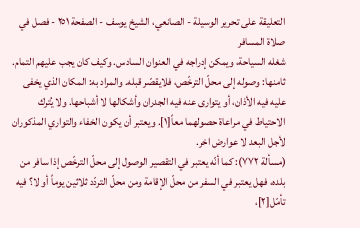التعليقة على تحرير الوسيلة - الصانعي، الشيخ يوسف - الصفحة ٢٥١ - فصل في صلاة المسافر
شغله السياحة، ويمكن إدراجه في العنوان السادس. وكيف كان يجب عليهم التمام.
ثامنها: وصوله إلى محلّ الترخّص، فلايقصّر قبله. والمراد به: المكان الذي يخفى عليه فيه الأذان، أو يتوارى عنه فيه الجدران وأشكالها لا أشباحها. ولا يُترك الاحتياط في مراعاة حصولهما معاً[١]. ويعتبر أن يكون الخفاء والتواري المذكوران لأجل البعد لا عوارض اخر.
(مسألة ٧٧٢): كما أنّه يعتبر في التقصير الوصول إلى محلّ الترخّص إذا سافر من بلده، فهل يعتبر في السفر من محلّ الإقامة ومن محلّ التردّد ثلاثين يوماً أو لا؟ فيه تأمّل[٢]،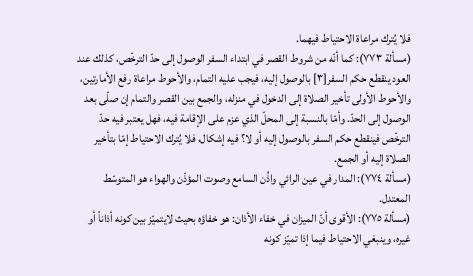فلا يُترك مراعاة الاحتياط فيهما.
(مسألة ٧٧٣): كما أنّه من شروط القصر في ابتداء السفر الوصول إلى حدّ الترخّص، كذلك عند العود ينقطع حكم السفر[٣] بالوصول إليه، فيجب عليه التمام، والأحوط مراعاة رفع الأمارتين، والأحوط الأولى تأخير الصلاة إلى الدخول في منزله، والجمع بين القصر والتمام إن صلّى بعد الوصول إلى الحدّ. وأمّا بالنسبة إلى المحلّ الذي عزم على الإقامة فيه، فهل يعتبر فيه حدّ الترخّص فينقطع حكم السفر بالوصول إليه أو لا؟ فيه إشكال، فلا يُترك الاحتياط إمّا بتأخير الصلاة إليه أو الجمع.
(مسألة ٧٧٤): المدار في عين الرائي واذُن السامع وصوت المؤذّن والهواء هو المتوسّط المعتدل.
(مسألة ٧٧٥): الأقوى أنّ الميزان في خفاء الأذان: هو خفاؤه بحيث لايتميّز بين كونه أذاناً أو غيره، وينبغي الاحتياط فيما إذا تميّز كونه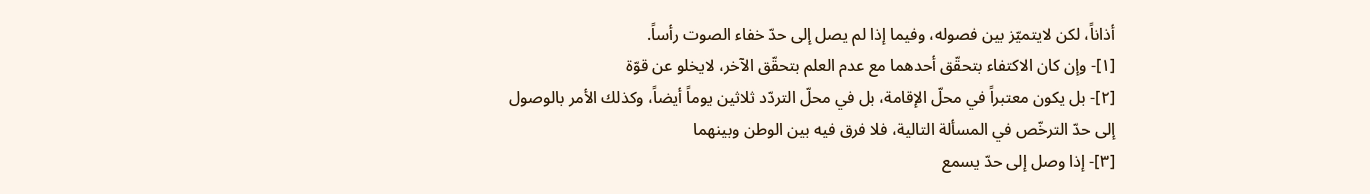أذاناً، لكن لايتميّز بين فصوله، وفيما إذا لم يصل إلى حدّ خفاء الصوت رأساً.
[١]- وإن كان الاكتفاء بتحقّق أحدهما مع عدم العلم بتحقّق الآخر، لايخلو عن قوّة
[٢]- بل يكون معتبراً في محلّ الإقامة، بل في محلّ التردّد ثلاثين يوماً أيضاً، وكذلك الأمر بالوصول إلى حدّ الترخّص في المسألة التالية، فلا فرق فيه بين الوطن وبينهما
[٣]- إذا وصل إلى حدّ يسمع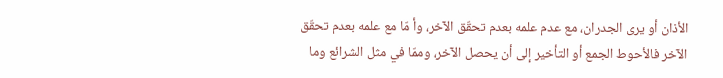الأذان أو يرى الجدران، مع عدم علمه بعدم تحقّق الآخر، وأ مّا مع علمه بعدم تحقّق الآخر فالأحوط الجمع أو التأخير إلى أن يحصل الآخر، وممّا في مثل الشرائع وما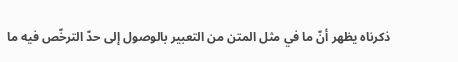ذكرناه يظهر أنّ ما في مثل المتن من التعبير بالوصول إلى حدّ الترخّص فيه ما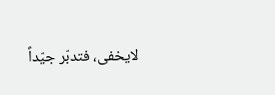لايخفى، فتدبّر جيّداً